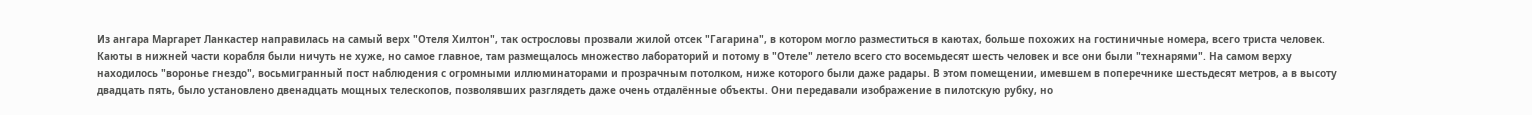Из ангара Маргарет Ланкастер направилась на самый верх "Отеля Хилтон", так острословы прозвали жилой отсек "Гагарина", в котором могло разместиться в каютах, больше похожих на гостиничные номера, всего триста человек. Каюты в нижней части корабля были ничуть не хуже, но самое главное, там размещалось множество лабораторий и потому в "Отеле" летело всего сто восемьдесят шесть человек и все они были "технарями". На самом верху находилось "воронье гнездо", восьмигранный пост наблюдения с огромными иллюминаторами и прозрачным потолком, ниже которого были даже радары. В этом помещении, имевшем в поперечнике шестьдесят метров, а в высоту двадцать пять, было установлено двенадцать мощных телескопов, позволявших разглядеть даже очень отдалённые объекты. Они передавали изображение в пилотскую рубку, но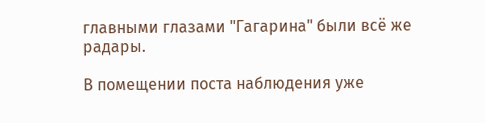главными глазами "Гагарина" были всё же радары.

В помещении поста наблюдения уже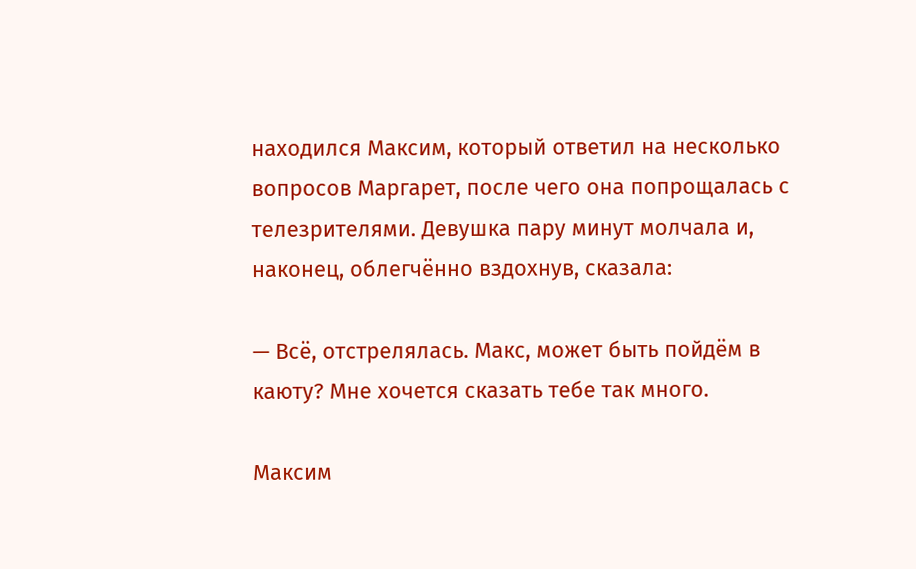находился Максим, который ответил на несколько вопросов Маргарет, после чего она попрощалась с телезрителями. Девушка пару минут молчала и, наконец, облегчённо вздохнув, сказала:

— Всё, отстрелялась. Макс, может быть пойдём в каюту? Мне хочется сказать тебе так много.

Максим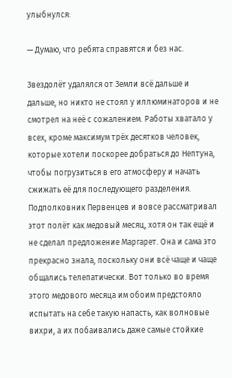улыбнулся:

— Думаю, что ребята справятся и без нас.

Звездолёт удалялся от Земли всё дальше и дальше, но никто не стоял у иллюминаторов и не смотрел на неё с сожалением. Работы хватало у всех, кроме максимум трёх десятков человек, которые хотели поскорее добраться до Нептуна, чтобы погрузиться в его атмосферу и начать сжижать её для последующего разделения. Подполковник Первенцев и вовсе рассматривал этот полёт как медовый месяц, хотя он так ещё и не сделал предложение Маргарет. Она и сама это прекрасно знала, поскольку они всё чаще и чаще общались телепатически. Вот только во время этого медового месяца им обоим предстояло испытать на себе такую напасть, как волновые вихри, а их побаивались даже самые стойкие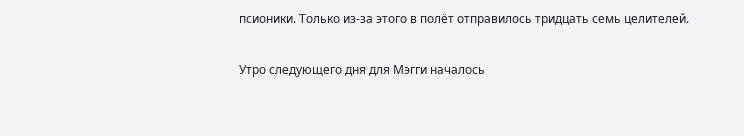псионики. Только из-за этого в полёт отправилось тридцать семь целителей.

Утро следующего дня для Мэгги началось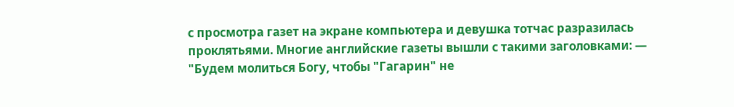с просмотра газет на экране компьютера и девушка тотчас разразилась проклятьями. Многие английские газеты вышли с такими заголовками: — "Будем молиться Богу, чтобы "Гагарин" не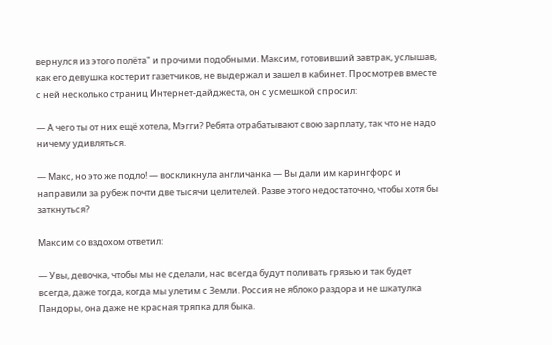вернулся из этого полёта" и прочими подобными. Максим, готовивший завтрак, услышав, как его девушка костерит газетчиков, не выдержал и зашел в кабинет. Просмотрев вместе с ней несколько страниц Интернет-дайджеста, он с усмешкой спросил:

— А чего ты от них ещё хотела, Мэгги? Ребята отрабатывают свою зарплату, так что не надо ничему удивляться.

— Макс, но это же подло! — воскликнула англичанка — Вы дали им карингфорс и направили за рубеж почти две тысячи целителей. Разве этого недостаточно, чтобы хотя бы заткнуться?

Максим со вздохом ответил:

— Увы, девочка, чтобы мы не сделали, нас всегда будут поливать грязью и так будет всегда, даже тогда, когда мы улетим с Земли. Россия не яблоко раздора и не шкатулка Пандоры, она даже не красная тряпка для быка.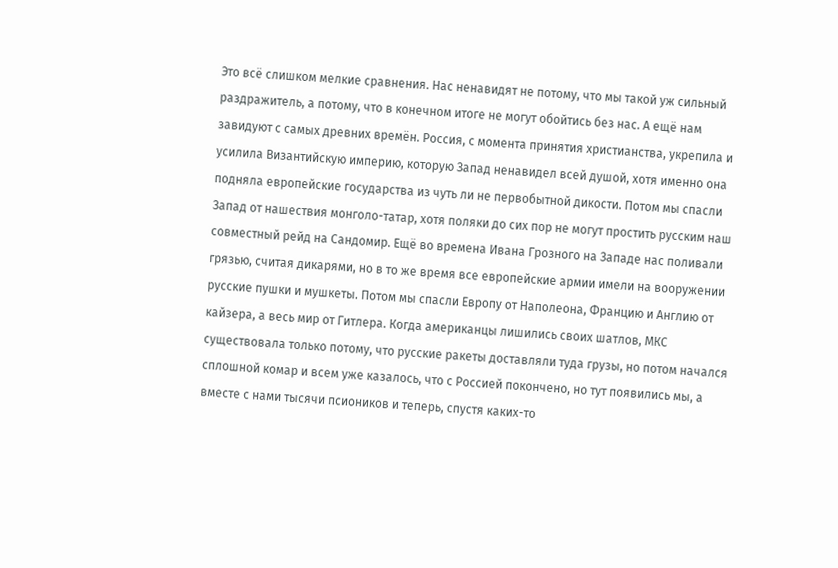Это всё слишком мелкие сравнения. Нас ненавидят не потому, что мы такой уж сильный раздражитель, а потому, что в конечном итоге не могут обойтись без нас. А ещё нам завидуют с самых древних времён. Россия, с момента принятия христианства, укрепила и усилила Византийскую империю, которую Запад ненавидел всей душой, хотя именно она подняла европейские государства из чуть ли не первобытной дикости. Потом мы спасли Запад от нашествия монголо-татар, хотя поляки до сих пор не могут простить русским наш совместный рейд на Сандомир. Ещё во времена Ивана Грозного на Западе нас поливали грязью, считая дикарями, но в то же время все европейские армии имели на вооружении русские пушки и мушкеты. Потом мы спасли Европу от Наполеона, Францию и Англию от кайзера, а весь мир от Гитлера. Когда американцы лишились своих шатлов, МКС существовала только потому, что русские ракеты доставляли туда грузы, но потом начался сплошной комар и всем уже казалось, что с Россией покончено, но тут появились мы, а вместе с нами тысячи псиоников и теперь, спустя каких-то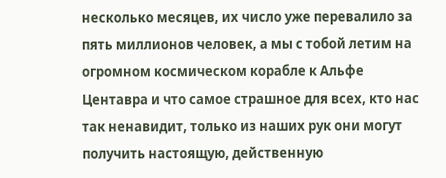несколько месяцев, их число уже перевалило за пять миллионов человек, а мы с тобой летим на огромном космическом корабле к Альфе Центавра и что самое страшное для всех, кто нас так ненавидит, только из наших рук они могут получить настоящую, действенную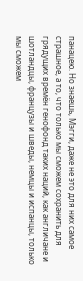панацею. Но знаешь, Мэгги, даже не это для них самое страшное, а то, что только мы сможем сохранить для грядущих времён генофонд таких наций, как англичане и шотландцы, французы и шведы, немцы и испанцы, только мы сможем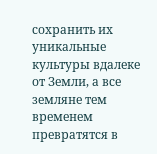сохранить их уникальные культуры вдалеке от Земли, а все земляне тем временем превратятся в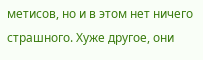метисов, но и в этом нет ничего страшного. Хуже другое, они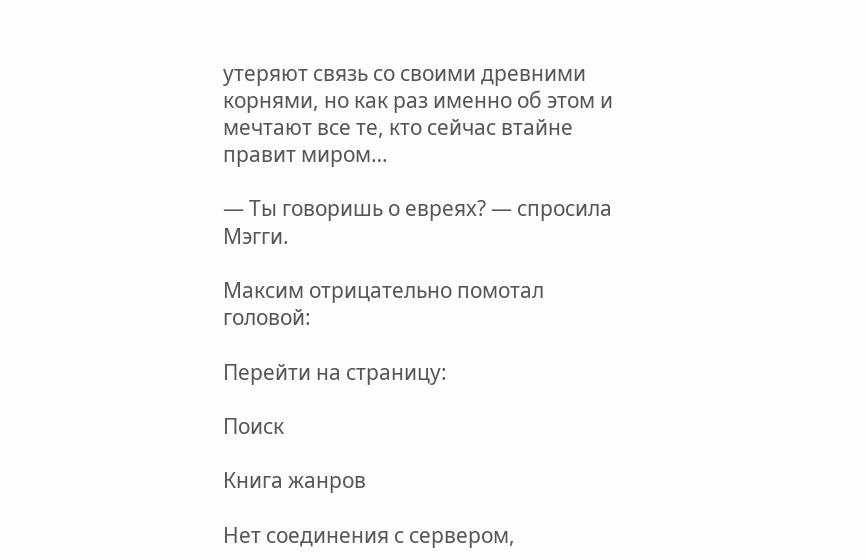утеряют связь со своими древними корнями, но как раз именно об этом и мечтают все те, кто сейчас втайне правит миром…

— Ты говоришь о евреях? — спросила Мэгги.

Максим отрицательно помотал головой:

Перейти на страницу:

Поиск

Книга жанров

Нет соединения с сервером,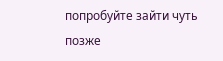попробуйте зайти чуть позже